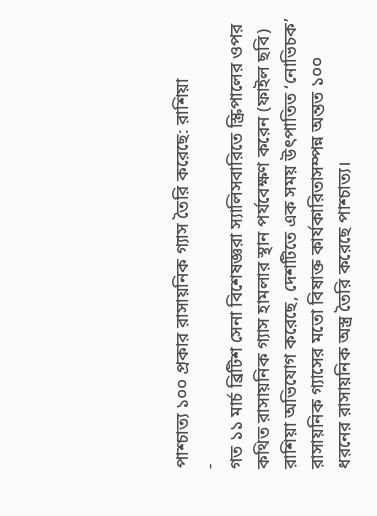পাশ্চাত্য ১০০ প্রকার রাসায়নিক গ্যাস তৈরি করেছে: রাশিয়া
-
গত ১১ মার্চ ব্রিটিশ সেনা বিশেষজ্ঞরা স্যালিসবারিতে স্ক্রিপালের ওপর কথিত রাসায়নিক গ্যাস হামলার স্থান পর্যবেক্ষণ করেন (ফাইল ছবি)
রাশিয়া অভিযোগ করেছে, দেশটিতে এক সময় উৎপাতিত ‘নোভিচক’ রাসায়নিক গ্যাসের মতো বিষাক্ত কার্যকারিতাসম্পন্ন অন্তত ১০০ ধরনের রাসায়নিক অস্ত্র তৈরি করেছে পাশ্চাত্য।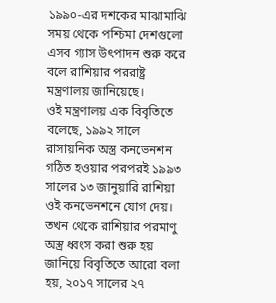১৯৯০-এর দশকের মাঝামাঝি সময় থেকে পশ্চিমা দেশগুলো এসব গ্যাস উৎপাদন শুরু করে বলে রাশিয়ার পররাষ্ট্র মন্ত্রণালয় জানিয়েছে।
ওই মন্ত্রণালয় এক বিবৃতিতে বলেছে, ১৯৯২ সালে রাসায়নিক অস্ত্র কনভেনশন গঠিত হওয়ার পরপরই ১৯৯৩ সালের ১৩ জানুয়ারি রাশিয়া ওই কনভেনশনে যোগ দেয়।
তখন থেকে রাশিয়ার পরমাণু অস্ত্র ধ্বংস করা শুরু হয় জানিয়ে বিবৃতিতে আরো বলা হয়, ২০১৭ সালের ২৭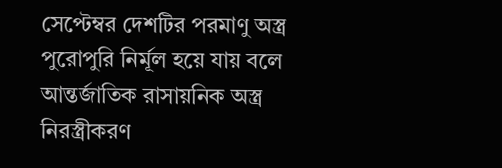সেপ্টেম্বর দেশটির পরমাণু অস্ত্র পুরোপুরি নির্মূল হয়ে যায় বলে আন্তর্জাতিক রাসায়নিক অস্ত্র নিরস্ত্রীকরণ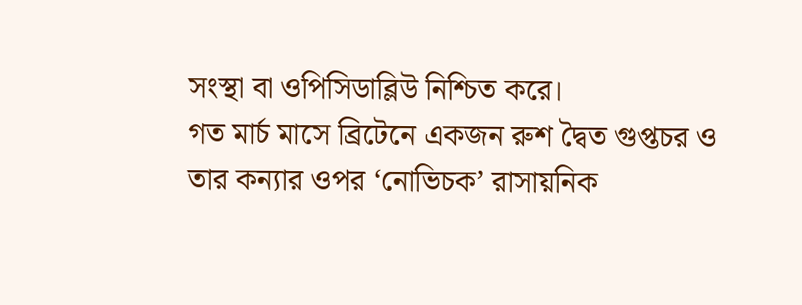সংস্থা বা ওপিসিডাব্লিউ নিশ্চিত করে।
গত মার্চ মাসে ব্রিটেনে একজন রুশ দ্বৈত গুপ্তচর ও তার কন্যার ওপর ‘নোভিচক’ রাসায়নিক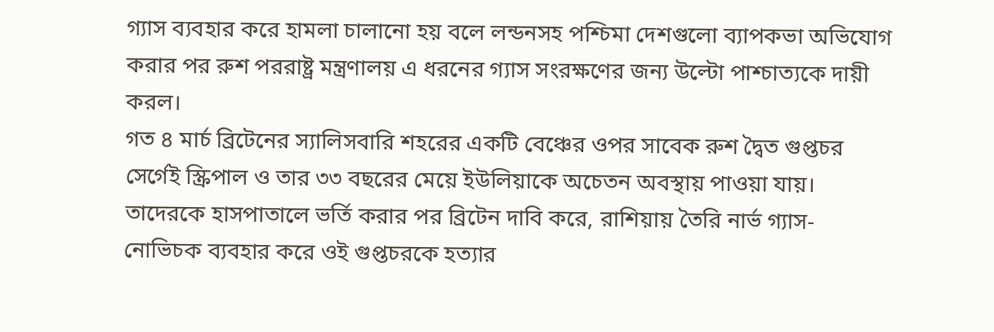গ্যাস ব্যবহার করে হামলা চালানো হয় বলে লন্ডনসহ পশ্চিমা দেশগুলো ব্যাপকভা অভিযোগ করার পর রুশ পররাষ্ট্র মন্ত্রণালয় এ ধরনের গ্যাস সংরক্ষণের জন্য উল্টো পাশ্চাত্যকে দায়ী করল।
গত ৪ মার্চ ব্রিটেনের স্যালিসবারি শহরের একটি বেঞ্চের ওপর সাবেক রুশ দ্বৈত গুপ্তচর সের্গেই স্ক্রিপাল ও তার ৩৩ বছরের মেয়ে ইউলিয়াকে অচেতন অবস্থায় পাওয়া যায়। তাদেরকে হাসপাতালে ভর্তি করার পর ব্রিটেন দাবি করে, রাশিয়ায় তৈরি নার্ভ গ্যাস- নোভিচক ব্যবহার করে ওই গুপ্তচরকে হত্যার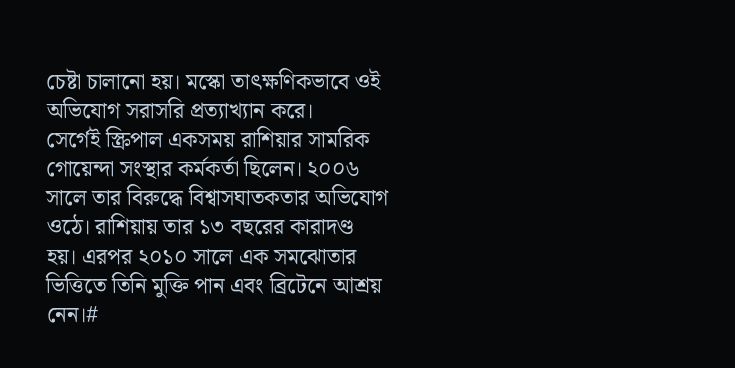চেষ্টা চালানো হয়। মস্কো তাৎক্ষণিকভাবে ওই অভিযোগ সরাসরি প্রত্যাখ্যান করে।
সের্গেই স্ক্রিপাল একসময় রাশিয়ার সামরিক গোয়েন্দা সংস্থার কর্মকর্তা ছিলেন। ২০০৬ সালে তার বিরুদ্ধে বিশ্বাসঘাতকতার অভিযোগ ওঠে। রাশিয়ায় তার ১৩ বছরের কারাদণ্ড হয়। এরপর ২০১০ সালে এক সমঝোতার ভিত্তিতে তিনি মুক্তি পান এবং ব্রিটেনে আশ্রয় নেন।#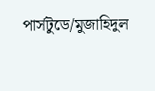পার্সটুডে/মুজাহিদুল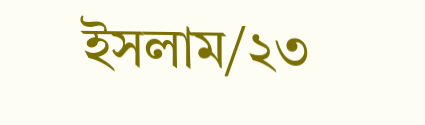ইসলাম/২৩